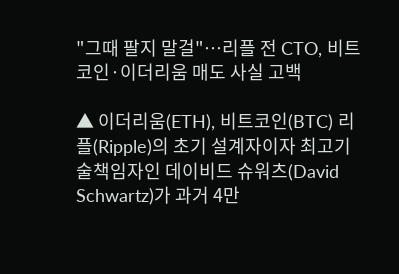"그때 팔지 말걸"…리플 전 CTO, 비트코인·이더리움 매도 사실 고백

▲ 이더리움(ETH), 비트코인(BTC) 리플(Ripple)의 초기 설계자이자 최고기술책임자인 데이비드 슈워츠(David Schwartz)가 과거 4만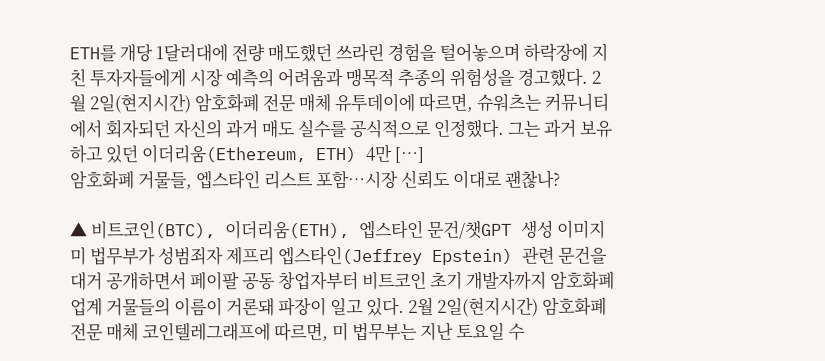ETH를 개당 1달러대에 전량 매도했던 쓰라린 경험을 털어놓으며 하락장에 지친 투자자들에게 시장 예측의 어려움과 맹목적 추종의 위험성을 경고했다. 2월 2일(현지시간) 암호화폐 전문 매체 유투데이에 따르면, 슈워츠는 커뮤니티에서 회자되던 자신의 과거 매도 실수를 공식적으로 인정했다. 그는 과거 보유하고 있던 이더리움(Ethereum, ETH) 4만 […]
암호화폐 거물들, 엡스타인 리스트 포함…시장 신뢰도 이대로 괜찮나?

▲ 비트코인(BTC), 이더리움(ETH), 엡스타인 문건/챗GPT 생성 이미지 미 법무부가 성범죄자 제프리 엡스타인(Jeffrey Epstein) 관련 문건을 대거 공개하면서 페이팔 공동 창업자부터 비트코인 초기 개발자까지 암호화폐 업계 거물들의 이름이 거론돼 파장이 일고 있다. 2월 2일(현지시간) 암호화폐 전문 매체 코인텔레그래프에 따르면, 미 법무부는 지난 토요일 수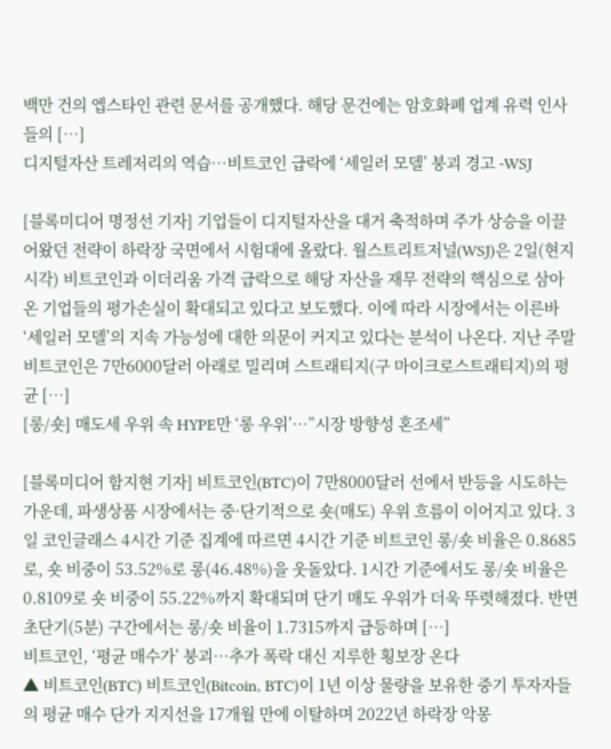백만 건의 엡스타인 관련 문서를 공개했다. 해당 문건에는 암호화폐 업계 유력 인사들의 […]
디지털자산 트레저리의 역습…비트코인 급락에 ‘세일러 모델’ 붕괴 경고 -WSJ

[블록미디어 명정선 기자] 기업들이 디지털자산을 대거 축적하며 주가 상승을 이끌어왔던 전략이 하락장 국면에서 시험대에 올랐다. 월스트리트저널(WSJ)은 2일(현지시각) 비트코인과 이더리움 가격 급락으로 해당 자산을 재무 전략의 핵심으로 삼아온 기업들의 평가손실이 확대되고 있다고 보도했다. 이에 따라 시장에서는 이른바 ‘세일러 모델’의 지속 가능성에 대한 의문이 커지고 있다는 분석이 나온다. 지난 주말 비트코인은 7만6000달러 아래로 밀리며 스트래티지(구 마이크로스트래티지)의 평균 […]
[롱/숏] 매도세 우위 속 HYPE만 ‘롱 우위’…”시장 방향성 혼조세”

[블록미디어 함지현 기자] 비트코인(BTC)이 7만8000달러 선에서 반등을 시도하는 가운데, 파생상품 시장에서는 중·단기적으로 숏(매도) 우위 흐름이 이어지고 있다. 3일 코인글래스 4시간 기준 집계에 따르면 4시간 기준 비트코인 롱/숏 비율은 0.8685로, 숏 비중이 53.52%로 롱(46.48%)을 웃돌았다. 1시간 기준에서도 롱/숏 비율은 0.8109로 숏 비중이 55.22%까지 확대되며 단기 매도 우위가 더욱 뚜렷해졌다. 반면 초단기(5분) 구간에서는 롱/숏 비율이 1.7315까지 급등하며 […]
비트코인, ‘평균 매수가’ 붕괴…추가 폭락 대신 지루한 횡보장 온다
▲ 비트코인(BTC) 비트코인(Bitcoin, BTC)이 1년 이상 물량을 보유한 중기 투자자들의 평균 매수 단가 지지선을 17개월 만에 이탈하며 2022년 하락장 악몽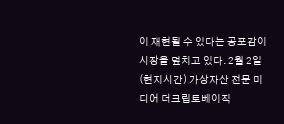이 재현될 수 있다는 공포감이 시장을 덮치고 있다. 2월 2일(현지시간) 가상자산 전문 미디어 더크립토베이직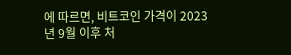에 따르면, 비트코인 가격이 2023년 9월 이후 처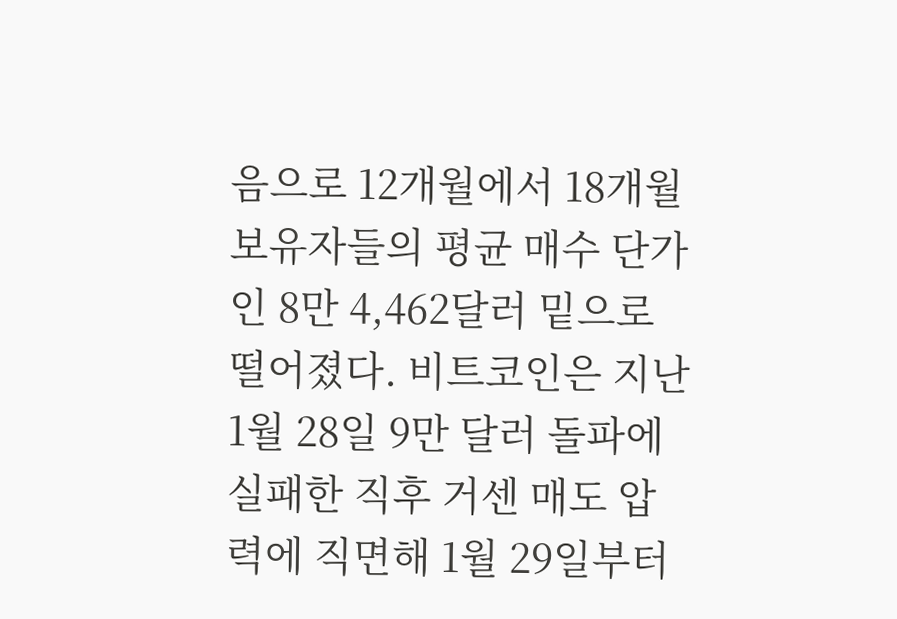음으로 12개월에서 18개월 보유자들의 평균 매수 단가인 8만 4,462달러 밑으로 떨어졌다. 비트코인은 지난 1월 28일 9만 달러 돌파에 실패한 직후 거센 매도 압력에 직면해 1월 29일부터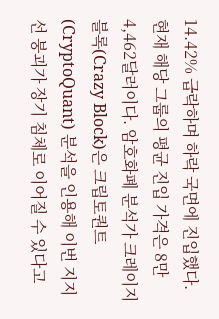14.42% 급락하며 하락 국면에 진입했다. 현재 해당 그룹의 평균 진입 가격은 8만 4,462달러이다. 암호화폐 분석가 크레이지 블록(Crazy Block)은 크립토퀀트(CryptoQuant) 분석을 인용해 이번 지지선 붕괴가 장기 침체로 이어질 수 있다고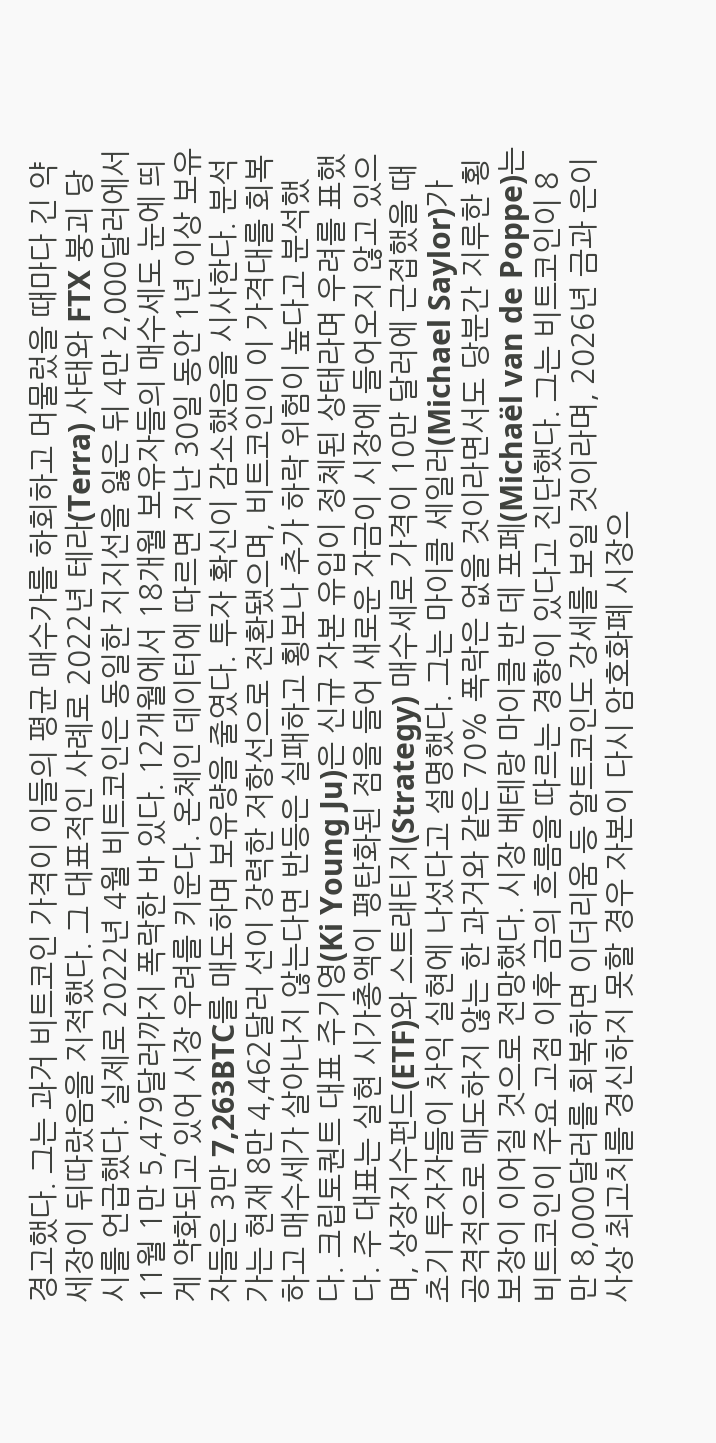경고했다. 그는 과거 비트코인 가격이 이들의 평균 매수가를 하회하고 머물렀을 때마다 긴 약세장이 뒤따랐음을 지적했다. 그 대표적인 사례로 2022년 테라(Terra) 사태와 FTX 붕괴 당시를 언급했다. 실제로 2022년 4월 비트코인은 동일한 지지선을 잃은 뒤 4만 2,000달러에서 11월 1만 5,479달러까지 폭락한 바 있다. 12개월에서 18개월 보유자들의 매수세도 눈에 띄게 약화되고 있어 시장 우려를 키운다. 온체인 데이터에 따르면 지난 30일 동안 1년 이상 보유자들은 3만 7,263BTC를 매도하며 보유량을 줄였다. 투자 확신이 감소했음을 시사한다. 분석가는 현재 8만 4,462달러 선이 강력한 저항선으로 전환됐으며, 비트코인이 이 가격대를 회복하고 매수세가 살아나지 않는다면 반등은 실패하고 횡보나 추가 하락 위험이 높다고 분석했다. 크립토퀀트 대표 주기영(Ki Young Ju)은 신규 자본 유입이 정체된 상태라며 우려를 표했다. 주 대표는 실현 시가총액이 평탄화된 점을 들어 새로운 자금이 시장에 들어오지 않고 있으며, 상장지수펀드(ETF)와 스트래티지(Strategy) 매수세로 가격이 10만 달러에 근접했을 때 초기 투자자들이 차익 실현에 나섰다고 설명했다. 그는 마이클 세일러(Michael Saylor)가 공격적으로 매도하지 않는 한 과거와 같은 70% 폭락은 없을 것이라면서도 당분간 지루한 횡보장이 이어질 것으로 전망했다. 시장 베테랑 마이클 반 데 포페(Michaël van de Poppe)는 비트코인이 주요 고점 이후 금의 흐름을 따르는 경향이 있다고 진단했다. 그는 비트코인이 8만 8,000달러를 회복하면 이더리움 등 알트코인도 강세를 보일 것이라며, 2026년 금과 은이 사상 최고치를 경신하지 못할 경우 자본이 다시 암호화폐 시장으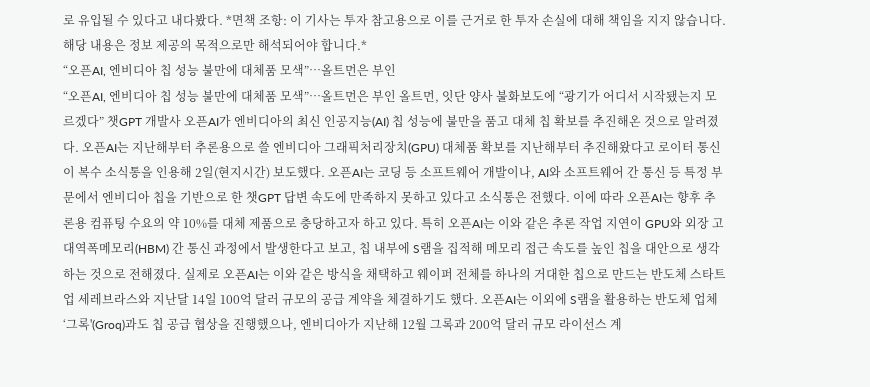로 유입될 수 있다고 내다봤다. *면책 조항: 이 기사는 투자 참고용으로 이를 근거로 한 투자 손실에 대해 책임을 지지 않습니다. 해당 내용은 정보 제공의 목적으로만 해석되어야 합니다.*
“오픈AI, 엔비디아 칩 성능 불만에 대체품 모색”…올트먼은 부인
“오픈AI, 엔비디아 칩 성능 불만에 대체품 모색”…올트먼은 부인 올트먼, 잇단 양사 불화보도에 “광기가 어디서 시작됐는지 모르겠다” 챗GPT 개발사 오픈AI가 엔비디아의 최신 인공지능(AI) 칩 성능에 불만을 품고 대체 칩 확보를 추진해온 것으로 알려졌다. 오픈AI는 지난해부터 추론용으로 쓸 엔비디아 그래픽처리장치(GPU) 대체품 확보를 지난해부터 추진해왔다고 로이터 통신이 복수 소식통을 인용해 2일(현지시간) 보도했다. 오픈AI는 코딩 등 소프트웨어 개발이나, AI와 소프트웨어 간 통신 등 특정 부문에서 엔비디아 칩을 기반으로 한 챗GPT 답변 속도에 만족하지 못하고 있다고 소식통은 전했다. 이에 따라 오픈AI는 향후 추론용 컴퓨팅 수요의 약 10%를 대체 제품으로 충당하고자 하고 있다. 특히 오픈AI는 이와 같은 추론 작업 지연이 GPU와 외장 고대역폭메모리(HBM) 간 통신 과정에서 발생한다고 보고, 칩 내부에 S램을 집적해 메모리 접근 속도를 높인 칩을 대안으로 생각하는 것으로 전해졌다. 실제로 오픈AI는 이와 같은 방식을 채택하고 웨이퍼 전체를 하나의 거대한 칩으로 만드는 반도체 스타트업 세레브라스와 지난달 14일 100억 달러 규모의 공급 계약을 체결하기도 했다. 오픈AI는 이외에 S램을 활용하는 반도체 업체 ‘그록'(Groq)과도 칩 공급 협상을 진행했으나, 엔비디아가 지난해 12월 그록과 200억 달러 규모 라이선스 계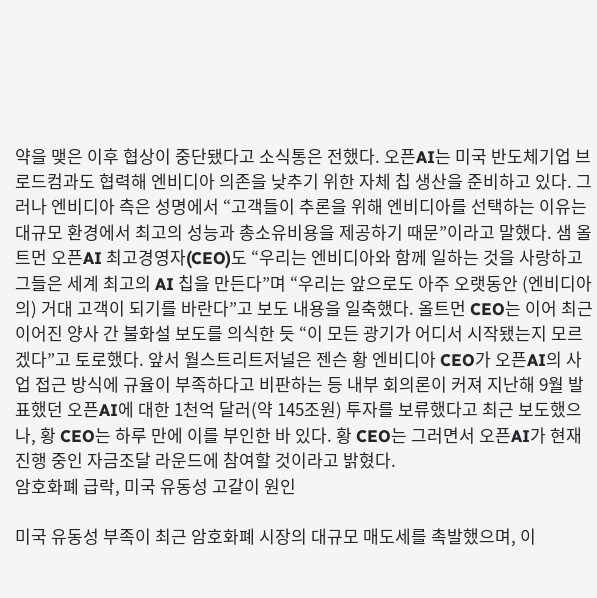약을 맺은 이후 협상이 중단됐다고 소식통은 전했다. 오픈AI는 미국 반도체기업 브로드컴과도 협력해 엔비디아 의존을 낮추기 위한 자체 칩 생산을 준비하고 있다. 그러나 엔비디아 측은 성명에서 “고객들이 추론을 위해 엔비디아를 선택하는 이유는 대규모 환경에서 최고의 성능과 총소유비용을 제공하기 때문”이라고 말했다. 샘 올트먼 오픈AI 최고경영자(CEO)도 “우리는 엔비디아와 함께 일하는 것을 사랑하고 그들은 세계 최고의 AI 칩을 만든다”며 “우리는 앞으로도 아주 오랫동안 (엔비디아의) 거대 고객이 되기를 바란다”고 보도 내용을 일축했다. 올트먼 CEO는 이어 최근 이어진 양사 간 불화설 보도를 의식한 듯 “이 모든 광기가 어디서 시작됐는지 모르겠다”고 토로했다. 앞서 월스트리트저널은 젠슨 황 엔비디아 CEO가 오픈AI의 사업 접근 방식에 규율이 부족하다고 비판하는 등 내부 회의론이 커져 지난해 9월 발표했던 오픈AI에 대한 1천억 달러(약 145조원) 투자를 보류했다고 최근 보도했으나, 황 CEO는 하루 만에 이를 부인한 바 있다. 황 CEO는 그러면서 오픈AI가 현재 진행 중인 자금조달 라운드에 참여할 것이라고 밝혔다.
암호화폐 급락, 미국 유동성 고갈이 원인

미국 유동성 부족이 최근 암호화폐 시장의 대규모 매도세를 촉발했으며, 이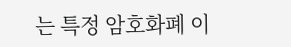는 특정 암호화폐 이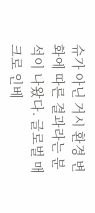슈가 아닌 거시 환경 변화에 따른 결과라는 분석이 나왔다. 글로벌 매크로 인베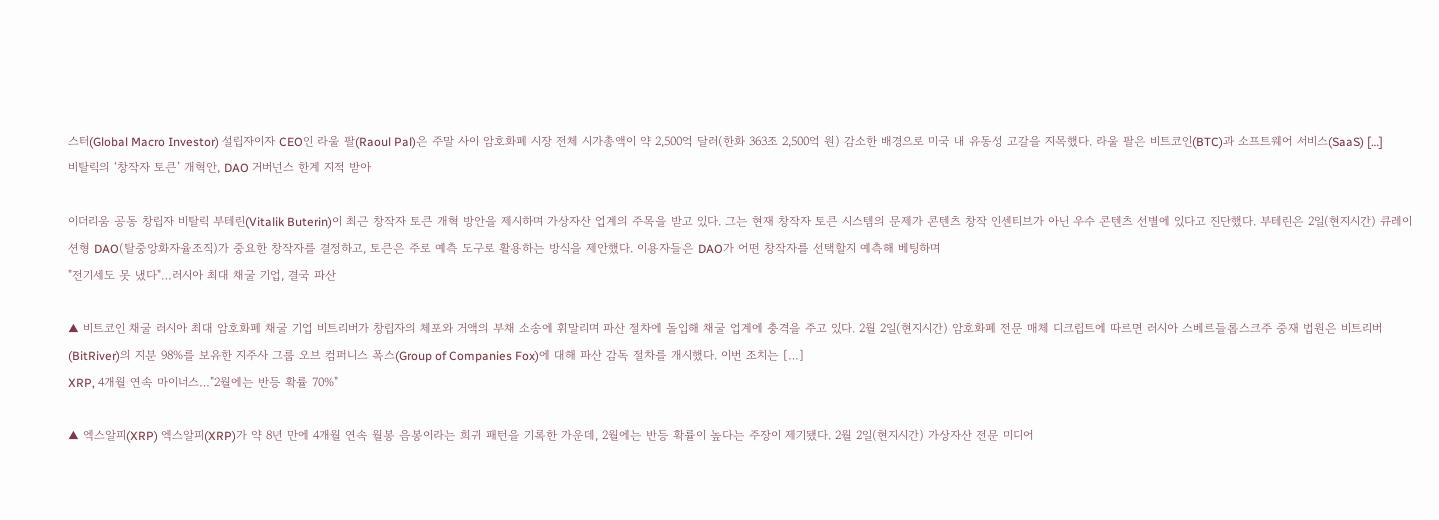스터(Global Macro Investor) 설립자이자 CEO인 라울 팔(Raoul Pal)은 주말 사이 암호화폐 시장 전체 시가총액이 약 2,500억 달러(한화 363조 2,500억 원) 감소한 배경으로 미국 내 유동성 고갈을 지목했다. 라울 팔은 비트코인(BTC)과 소프트웨어 서비스(SaaS) […]
비탈릭의 ‘창작자 토큰’ 개혁안, DAO 거버넌스 한계 지적 받아

이더리움 공동 창립자 비탈릭 부테린(Vitalik Buterin)이 최근 창작자 토큰 개혁 방안을 제시하며 가상자산 업계의 주목을 받고 있다. 그는 현재 창작자 토큰 시스템의 문제가 콘텐츠 창작 인센티브가 아닌 우수 콘텐츠 선별에 있다고 진단했다. 부테린은 2일(현지시간) 큐레이션형 DAO(탈중앙화자율조직)가 중요한 창작자를 결정하고, 토큰은 주로 예측 도구로 활용하는 방식을 제안했다. 이용자들은 DAO가 어떤 창작자를 선택할지 예측해 베팅하며
"전기세도 못 냈다"…러시아 최대 채굴 기업, 결국 파산

▲ 비트코인 채굴 러시아 최대 암호화폐 채굴 기업 비트리버가 창립자의 체포와 거액의 부채 소송에 휘말리며 파산 절차에 돌입해 채굴 업계에 충격을 주고 있다. 2월 2일(현지시간) 암호화폐 전문 매체 디크립트에 따르면 러시아 스베르들롭스크주 중재 법원은 비트리버(BitRiver)의 지분 98%를 보유한 지주사 그룹 오브 컴퍼니스 폭스(Group of Companies Fox)에 대해 파산 감독 절차를 개시했다. 이번 조치는 […]
XRP, 4개월 연속 마이너스…"2월에는 반등 확률 70%"

▲ 엑스알피(XRP) 엑스알피(XRP)가 약 8년 만에 4개월 연속 월봉 음봉이라는 희귀 패턴을 기록한 가운데, 2월에는 반등 확률이 높다는 주장이 제기됐다. 2월 2일(현지시간) 가상자산 전문 미디어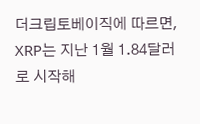더크립토베이직에 따르면, XRP는 지난 1월 1.84달러로 시작해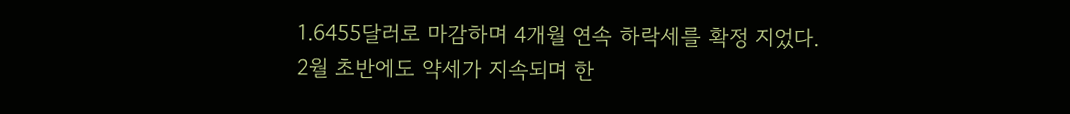1.6455달러로 마감하며 4개월 연속 하락세를 확정 지었다. 2월 초반에도 약세가 지속되며 한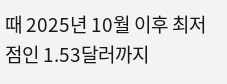때 2025년 10월 이후 최저점인 1.53달러까지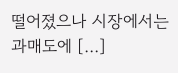떨어졌으나 시장에서는 과매도에 […]